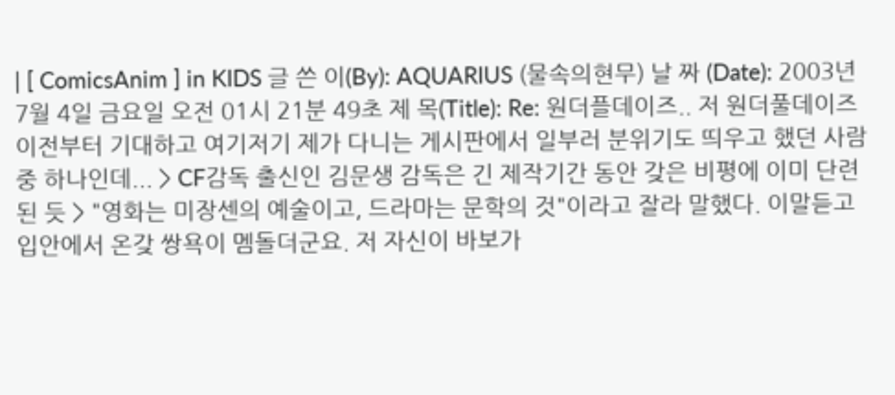| [ ComicsAnim ] in KIDS 글 쓴 이(By): AQUARIUS (물속의현무) 날 짜 (Date): 2003년 7월 4일 금요일 오전 01시 21분 49초 제 목(Title): Re: 원더플데이즈.. 저 원더풀데이즈 이전부터 기대하고 여기저기 제가 다니는 게시판에서 일부러 분위기도 띄우고 했던 사람 중 하나인데... > CF감독 출신인 김문생 감독은 긴 제작기간 동안 갖은 비평에 이미 단련된 듯 > "영화는 미장센의 예술이고, 드라마는 문학의 것"이라고 잘라 말했다. 이말듣고 입안에서 온갖 쌍욕이 멤돌더군요. 저 자신이 바보가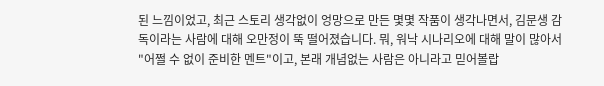된 느낌이었고, 최근 스토리 생각없이 엉망으로 만든 몇몇 작품이 생각나면서, 김문생 감독이라는 사람에 대해 오만정이 뚝 떨어졌습니다. 뭐, 워낙 시나리오에 대해 말이 많아서 "어쩔 수 없이 준비한 멘트"이고, 본래 개념없는 사람은 아니라고 믿어볼랍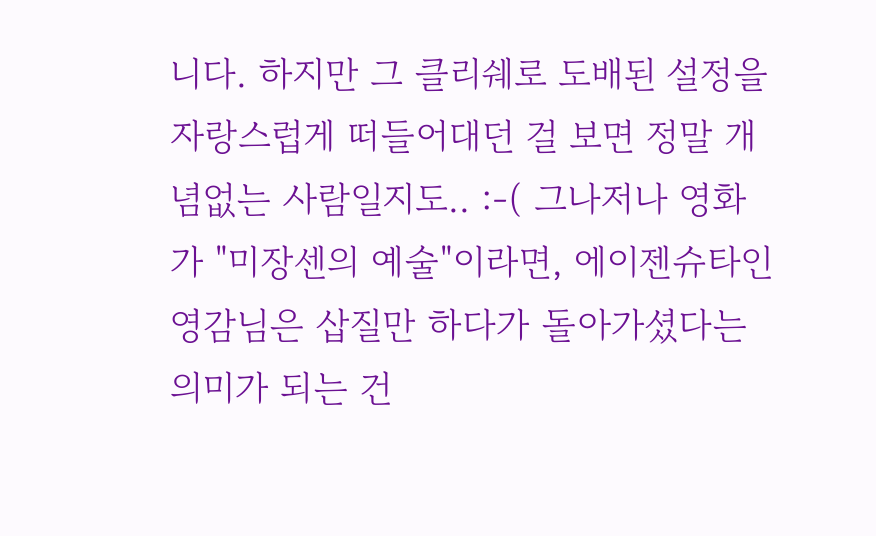니다. 하지만 그 클리쉐로 도배된 설정을 자랑스럽게 떠들어대던 걸 보면 정말 개념없는 사람일지도.. :-( 그나저나 영화가 "미장센의 예술"이라면, 에이젠슈타인 영감님은 삽질만 하다가 돌아가셨다는 의미가 되는 건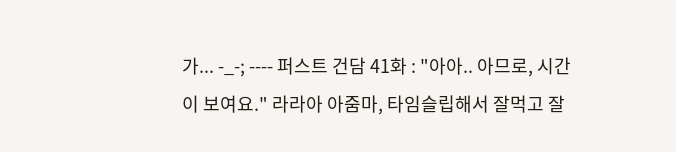가... -_-; ---- 퍼스트 건담 41화 : "아아.. 아므로, 시간이 보여요." 라라아 아줌마, 타임슬립해서 잘먹고 잘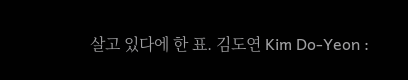살고 있다에 한 표. 김도연 Kim Do-Yeon :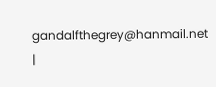gandalfthegrey@hanmail.net |